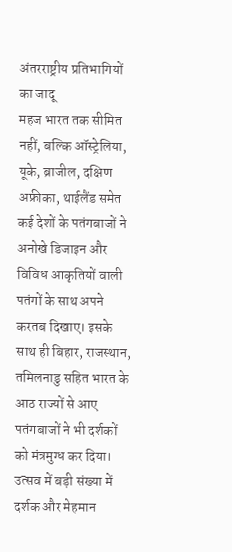अंतरराष्ट्रीय प्रतिभागियों का जादू
महज भारत तक सीमित नहीं, बल्कि ऑस्ट्रेलिया, यूके, ब्राजील, दक्षिण अफ्रीका, थाईलैंड समेत कई देशों के पतंगबाजों ने अनोखे डिजाइन और विविध आकृतियों वाली पतंगों के साथ अपने करतब दिखाए। इसके साथ ही बिहार, राजस्थान, तमिलनाडु सहित भारत के आठ राज्यों से आए पतंगबाजों ने भी दर्शकों को मंत्रमुग्ध कर दिया।
उत्सव में बड़ी संख्या में दर्शक और मेहमान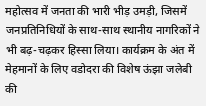महोत्सव में जनता की भारी भीड़ उमड़ी, जिसमें जनप्रतिनिधियों के साथ-साथ स्थानीय नागरिकों ने भी बढ़-चढ़कर हिस्सा लिया। कार्यक्रम के अंत में मेहमानों के लिए वडोदरा की विशेष ऊंझा जलेबी की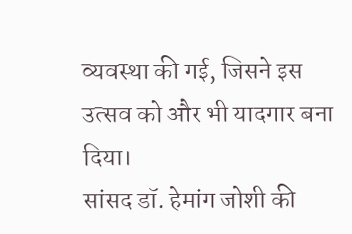व्यवस्था की गई, जिसने इस उत्सव को और भी यादगार बना दिया।
सांसद डॉ. हेमांग जोशी की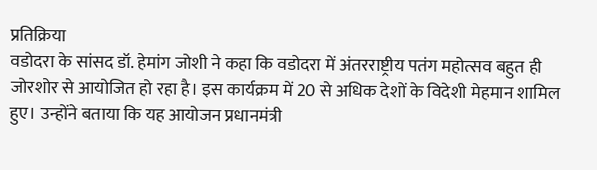प्रतिक्रिया
वडोदरा के सांसद डॉ. हेमांग जोशी ने कहा कि वडोदरा में अंतरराष्ट्रीय पतंग महोत्सव बहुत ही जोरशोर से आयोजित हो रहा है। इस कार्यक्रम में 20 से अधिक देशों के विदेशी मेहमान शामिल हुए। उन्होंने बताया कि यह आयोजन प्रधानमंत्री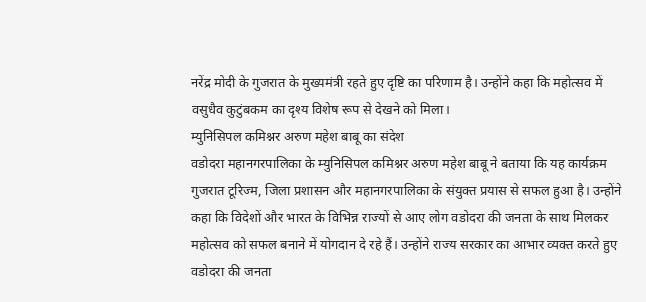नरेंद्र मोदी के गुजरात के मुख्यमंत्री रहते हुए दृष्टि का परिणाम है। उन्होंने कहा कि महोत्सव में वसुधैव कुटुंबकम का दृश्य विशेष रूप से देखने को मिला।
म्युनिसिपल कमिश्नर अरुण महेश बाबू का संदेश
वडोदरा महानगरपालिका के म्युनिसिपल कमिश्नर अरुण महेश बाबू ने बताया कि यह कार्यक्रम गुजरात टूरिज्म, जिला प्रशासन और महानगरपालिका के संयुक्त प्रयास से सफल हुआ है। उन्होंने कहा कि विदेशों और भारत के विभिन्न राज्यों से आए लोग वडोदरा की जनता के साथ मिलकर महोत्सव को सफल बनाने में योगदान दे रहे हैं। उन्होंने राज्य सरकार का आभार व्यक्त करते हुए वडोदरा की जनता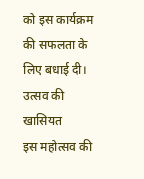को इस कार्यक्रम की सफलता के लिए बधाई दी।
उत्सव की खासियत
इस महोत्सव की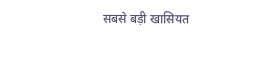सबसे बड़ी खासियत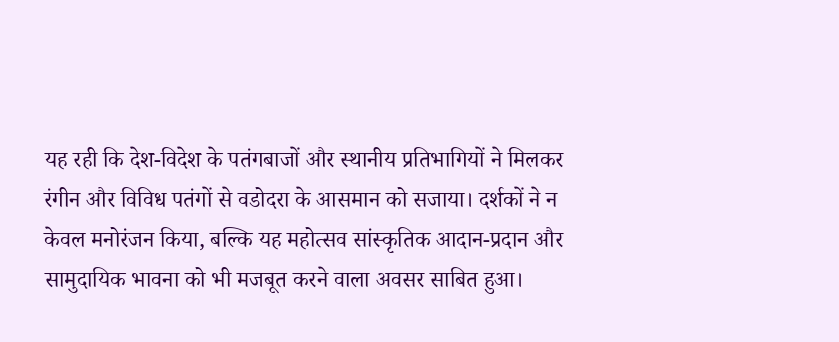यह रही कि देश-विदेश के पतंगबाजों और स्थानीय प्रतिभागियों ने मिलकर रंगीन और विविध पतंगों से वडोदरा के आसमान को सजाया। दर्शकों ने न केवल मनोरंजन किया, बल्कि यह महोत्सव सांस्कृतिक आदान-प्रदान और सामुदायिक भावना को भी मजबूत करने वाला अवसर साबित हुआ।